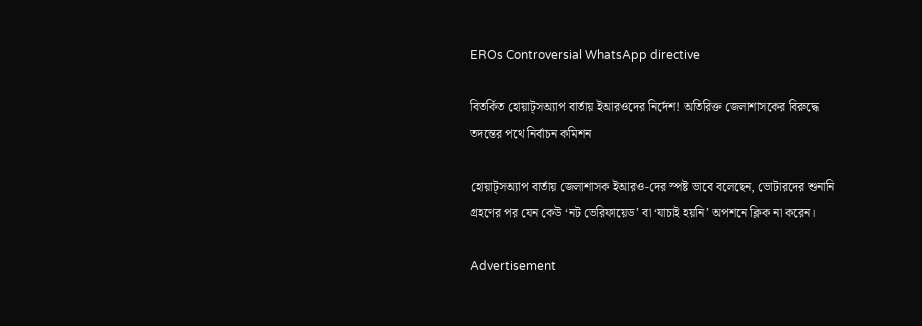EROs Controversial WhatsApp directive

বিতর্কিত হোয়াট্‌সঅ্যাপ বার্তায় ইআরওদের নির্দেশ! অতিরিক্ত জেলাশাসকের বিরুদ্ধে তদন্তের পথে নির্বাচন কমিশন

হোয়াট্‌সঅ্যাপ বার্তায় জেলাশাসক ইআরও-দের স্পষ্ট ভাবে বলেছেন, ভোটারদের শুনানি গ্রহণের পর যেন কেউ ‘নট ভেরিফায়েড’ বা ‘যাচাই হয়নি’ অপশনে ক্লিক না করেন।

Advertisement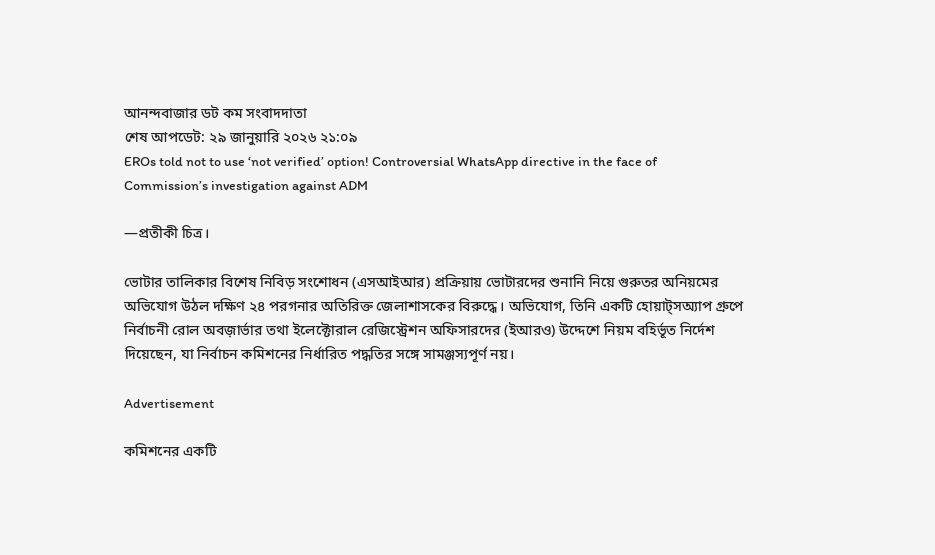আনন্দবাজার ডট কম সংবাদদাতা
শেষ আপডেট: ২৯ জানুয়ারি ২০২৬ ২১:০৯
EROs told not to use ‘not verified’ option! Controversial WhatsApp directive in the face of Commission’s investigation against ADM

—প্রতীকী চিত্র।

ভোটার তালিকার বিশেষ নিবিড় সংশোধন (এসআইআর) প্রক্রিয়ায় ভোটারদের শুনানি নিয়ে গুরুতর অনিয়মের অভিযোগ উঠল দক্ষিণ ২৪ পরগনার অতিরিক্ত জেলাশাসকের বিরুদ্ধে। অভিযোগ, তিনি একটি হোয়াট্‌সঅ্যাপ গ্রুপে নির্বাচনী রোল অবজ়ার্ভার তথা ইলেক্টোরাল রেজিস্ট্রেশন অফিসারদের (ইআরও) উদ্দেশে নিয়ম বহির্ভূত নির্দেশ দিয়েছেন, যা নির্বাচন কমিশনের নির্ধারিত পদ্ধতির সঙ্গে সামঞ্জস্যপূর্ণ নয়।

Advertisement

কমিশনের একটি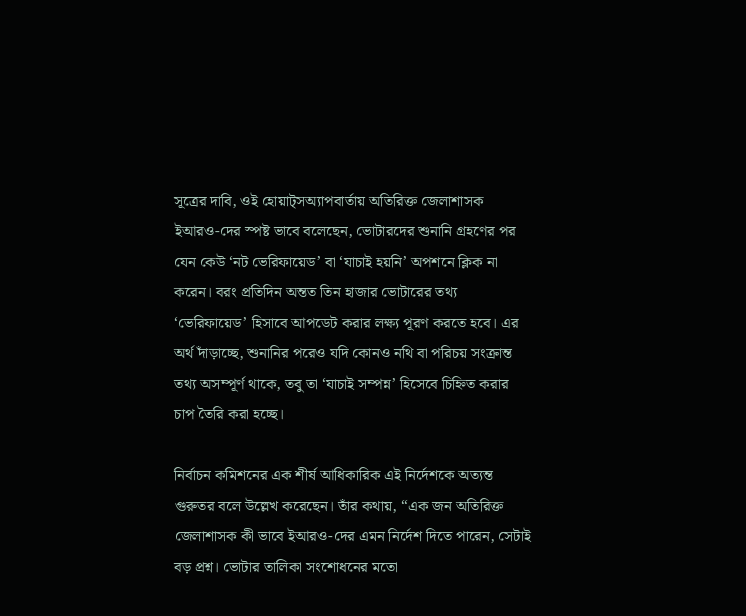সূত্রের দাবি, ওই হোয়াট্‌সঅ্যাপবার্তায় অতিরিক্ত জেলাশাসক ইআরও-দের স্পষ্ট ভাবে বলেছেন, ভোটারদের শুনানি গ্রহণের পর যেন কেউ ‘নট ভেরিফায়েড’ বা ‘যাচাই হয়নি’ অপশনে ক্লিক না করেন। বরং প্রতিদিন অন্তত তিন হাজার ভোটারের তথ্য ‘ভেরিফায়েড’ হিসাবে আপডেট করার লক্ষ্য পূরণ করতে হবে। এর অর্থ দাঁড়াচ্ছে, শুনানির পরেও যদি কোনও নথি বা পরিচয় সংক্রান্ত তথ্য অসম্পূর্ণ থাকে, তবু তা ‘যাচাই সম্পন্ন’ হিসেবে চিহ্নিত করার চাপ তৈরি করা হচ্ছে।

নির্বাচন কমিশনের এক শীর্ষ আধিকারিক এই নির্দেশকে অত্যন্ত গুরুতর বলে উল্লেখ করেছেন। তাঁর কথায়, ‘‘এক জন অতিরিক্ত জেলাশাসক কী ভাবে ইআরও-দের এমন নির্দেশ দিতে পারেন, সেটাই বড় প্রশ্ন। ভোটার তালিকা সংশোধনের মতো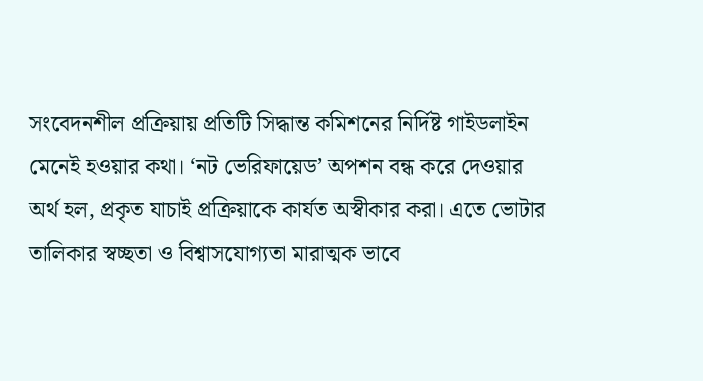সংবেদনশীল প্রক্রিয়ায় প্রতিটি সিদ্ধান্ত কমিশনের নির্দিষ্ট গাইডলাইন মেনেই হওয়ার কথা। ‘নট ভেরিফায়েড’ অপশন বন্ধ করে দেওয়ার অর্থ হল, প্রকৃত যাচাই প্রক্রিয়াকে কার্যত অস্বীকার করা। এতে ভোটার তালিকার স্বচ্ছতা ও বিশ্বাসযোগ্যতা মারাত্মক ভাবে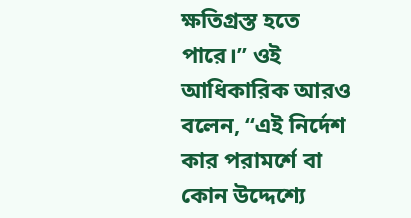ক্ষতিগ্রস্ত হতে পারে।” ওই আধিকারিক আরও বলেন, ‘‘এই নির্দেশ কার পরামর্শে বা কোন উদ্দেশ্যে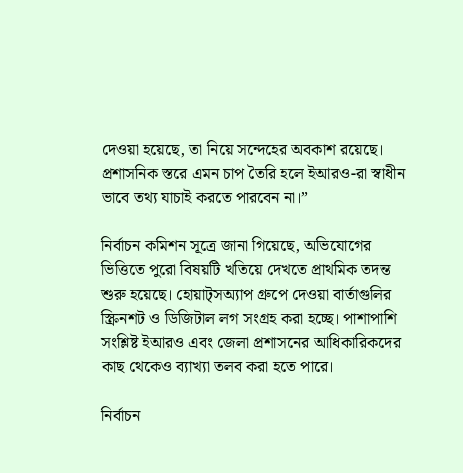দেওয়া হয়েছে, তা নিয়ে সন্দেহের অবকাশ রয়েছে। প্রশাসনিক স্তরে এমন চাপ তৈরি হলে ইআরও-রা স্বাধীন ভাবে তথ্য যাচাই করতে পারবেন না।”

নির্বাচন কমিশন সূত্রে জানা গিয়েছে, অভিযোগের ভিত্তিতে পুরো বিষয়টি খতিয়ে দেখতে প্রাথমিক তদন্ত শুরু হয়েছে। হোয়াট্‌সঅ্যাপ গ্রুপে দেওয়া বার্তাগুলির স্ক্রিনশট ও ডিজিটাল লগ সংগ্রহ করা হচ্ছে। পাশাপাশি সংশ্লিষ্ট ইআরও এবং জেলা প্রশাসনের আধিকারিকদের কাছ থেকেও ব্যাখ্যা তলব করা হতে পারে।

নির্বাচন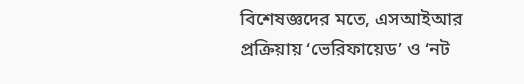বিশেষজ্ঞদের মতে, এসআইআর প্রক্রিয়ায় ‘ভেরিফায়েড’ ও ‘নট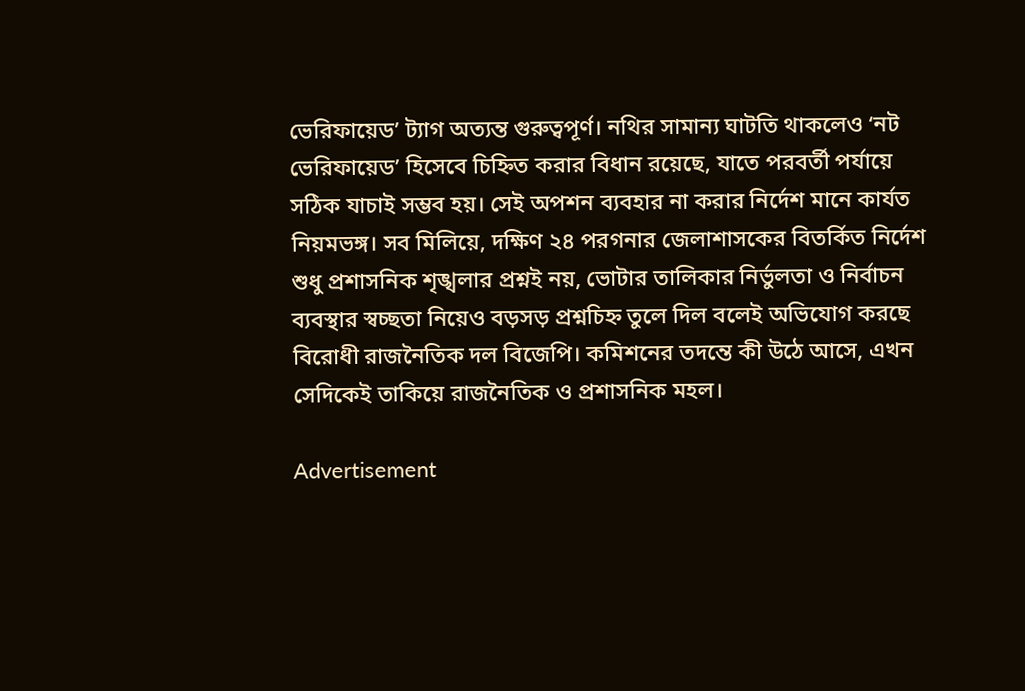ভেরিফায়েড’ ট্যাগ অত্যন্ত গুরুত্বপূর্ণ। নথির সামান্য ঘাটতি থাকলেও ‘নট ভেরিফায়েড’ হিসেবে চিহ্নিত করার বিধান রয়েছে, যাতে পরবর্তী পর্যায়ে সঠিক যাচাই সম্ভব হয়। সেই অপশন ব্যবহার না করার নির্দেশ মানে কার্যত নিয়মভঙ্গ। সব মিলিয়ে, দক্ষিণ ২৪ পরগনার জেলাশাসকের বিতর্কিত নির্দেশ শুধু প্রশাসনিক শৃঙ্খলার প্রশ্নই নয়, ভোটার তালিকার নির্ভুলতা ও নির্বাচন ব্যবস্থার স্বচ্ছতা নিয়েও বড়সড় প্রশ্নচিহ্ন তুলে দিল বলেই অভিযোগ করছে বিরোধী রাজনৈতিক দল বিজেপি। কমিশনের তদন্তে কী উঠে আসে, এখন সেদিকেই তাকিয়ে রাজনৈতিক ও প্রশাসনিক মহল।

Advertisement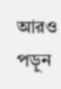আরও পড়ুন